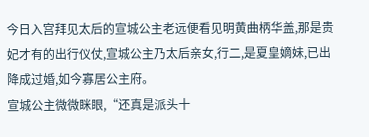今日入宫拜见太后的宣城公主老远便看见明黄曲柄华盖,那是贵妃才有的出行仪仗,宣城公主乃太后亲女,行二,是夏皇嫡妹,已出降成过婚,如今寡居公主府。
宣城公主微微眯眼,“还真是派头十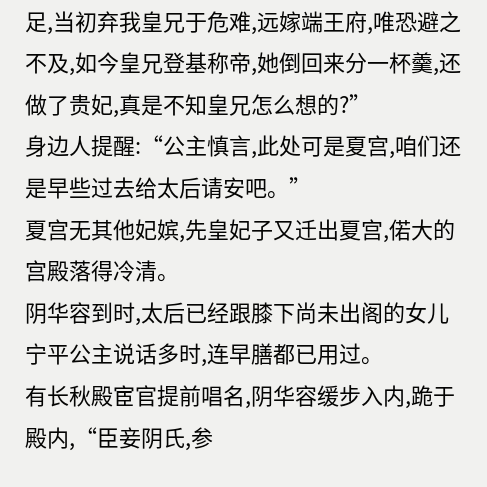足,当初弃我皇兄于危难,远嫁端王府,唯恐避之不及,如今皇兄登基称帝,她倒回来分一杯羹,还做了贵妃,真是不知皇兄怎么想的?”
身边人提醒:“公主慎言,此处可是夏宫,咱们还是早些过去给太后请安吧。”
夏宫无其他妃嫔,先皇妃子又迁出夏宫,偌大的宫殿落得冷清。
阴华容到时,太后已经跟膝下尚未出阁的女儿宁平公主说话多时,连早膳都已用过。
有长秋殿宦官提前唱名,阴华容缓步入内,跪于殿内,“臣妾阴氏,参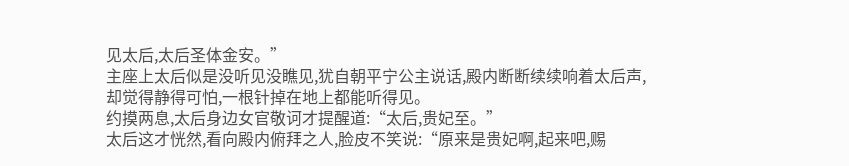见太后,太后圣体金安。”
主座上太后似是没听见没瞧见,犹自朝平宁公主说话,殿内断断续续响着太后声,却觉得静得可怕,一根针掉在地上都能听得见。
约摸两息,太后身边女官敬诃才提醒道:“太后,贵妃至。”
太后这才恍然,看向殿内俯拜之人,脸皮不笑说:“原来是贵妃啊,起来吧,赐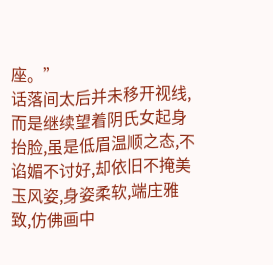座。”
话落间太后并未移开视线,而是继续望着阴氏女起身抬脸,虽是低眉温顺之态,不谄媚不讨好,却依旧不掩美玉风姿,身姿柔软,端庄雅致,仿佛画中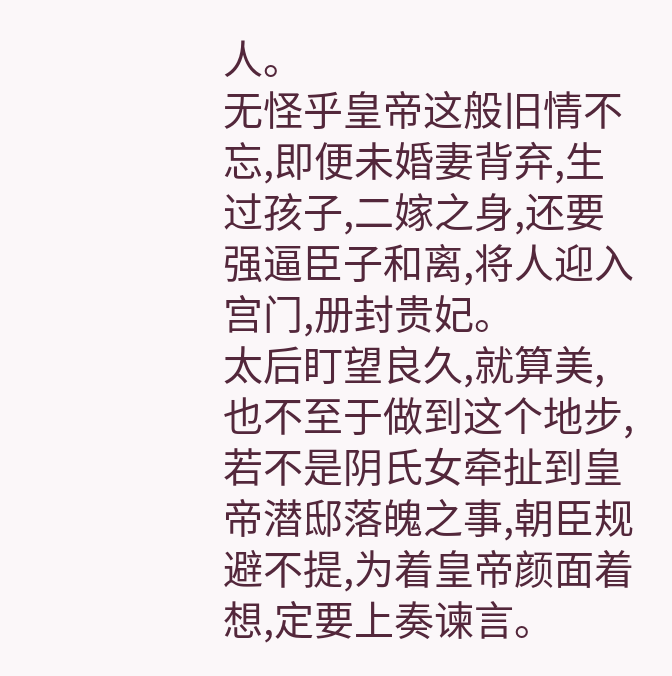人。
无怪乎皇帝这般旧情不忘,即便未婚妻背弃,生过孩子,二嫁之身,还要强逼臣子和离,将人迎入宫门,册封贵妃。
太后盯望良久,就算美,也不至于做到这个地步,若不是阴氏女牵扯到皇帝潜邸落魄之事,朝臣规避不提,为着皇帝颜面着想,定要上奏谏言。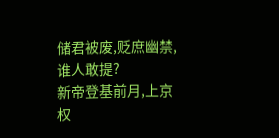储君被废,贬庶幽禁,谁人敢提?
新帝登基前月,上京权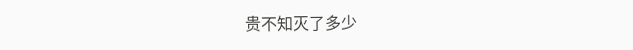贵不知灭了多少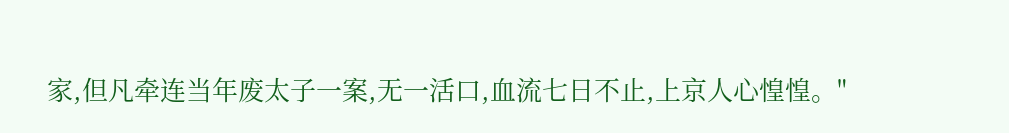家,但凡牵连当年废太子一案,无一活口,血流七日不止,上京人心惶惶。"